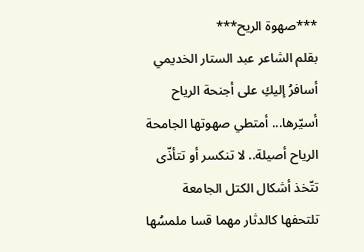***صهوة الريح***
بقلم الشاعر عبد الستار الخديمي
أسافرُ إليكِ على أجنحة الرياح
أسيّرها... أمتطي صهوتها الجامحة
الرياح أصيلة.. لا تنكسر أو تتأذّى
تتّخذ أشكال الكتل الجامعة
تلتحفها كالدثار مهما قسا ملمسُها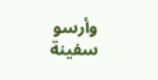وأرسو سفينة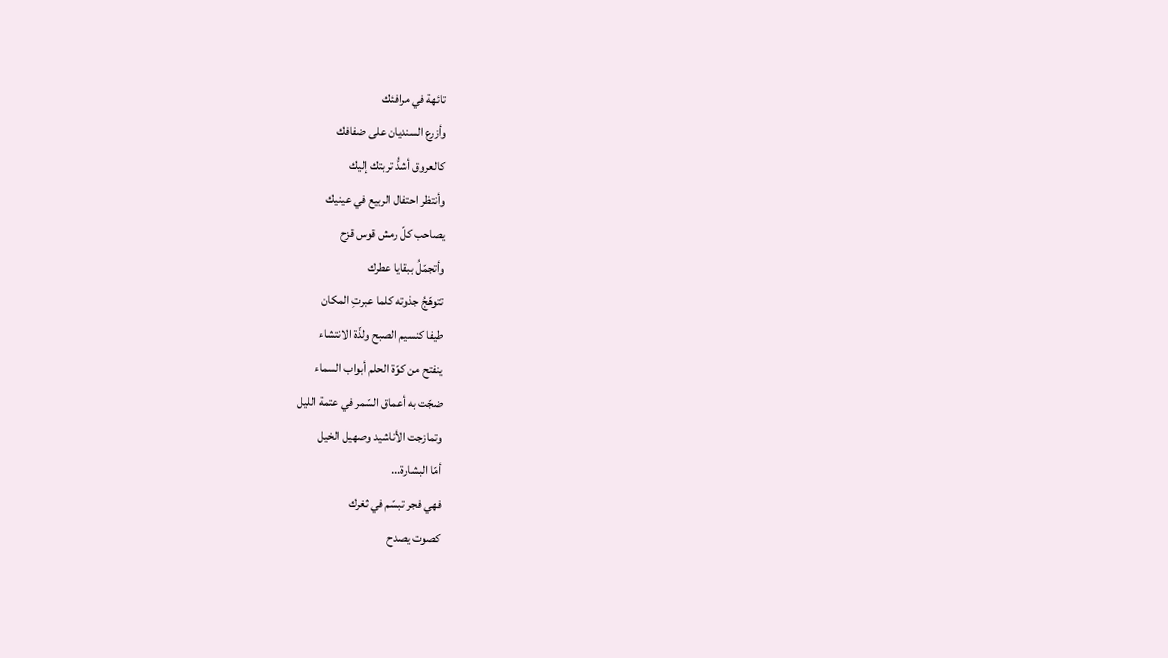تائهة في مرافئك
وأزرع السنديان على ضفافك
كالعروق أشدُّ تربتك إليك
وأنتظر احتفال الربيع في عينيك
يصاحب كلّ رمش قوس قزح
وأتجمّلُ ببقايا عطرك
تتوهّجُ جذوته كلما عبرتِ المكان
طيفا كنسيم الصبح ولذّة الانتشاء
ينفتح من كوّة الحلم أبواب السماء
ضجّت به أعماق السّمر في عتمة الليل
وتمازجت الأناشيد وصهيل الخيل
أمّا البشارة...
فهي فجر تبسّم في ثغرك
كصوت يصدح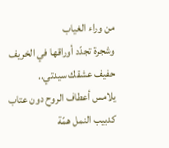من وراء الغياب
وشجرة تجدّد أوراقها في الخريف
حفيف عشقك سيدتي..
يلامس أعطاف الروح دون عتاب
كدبيب النمل همّة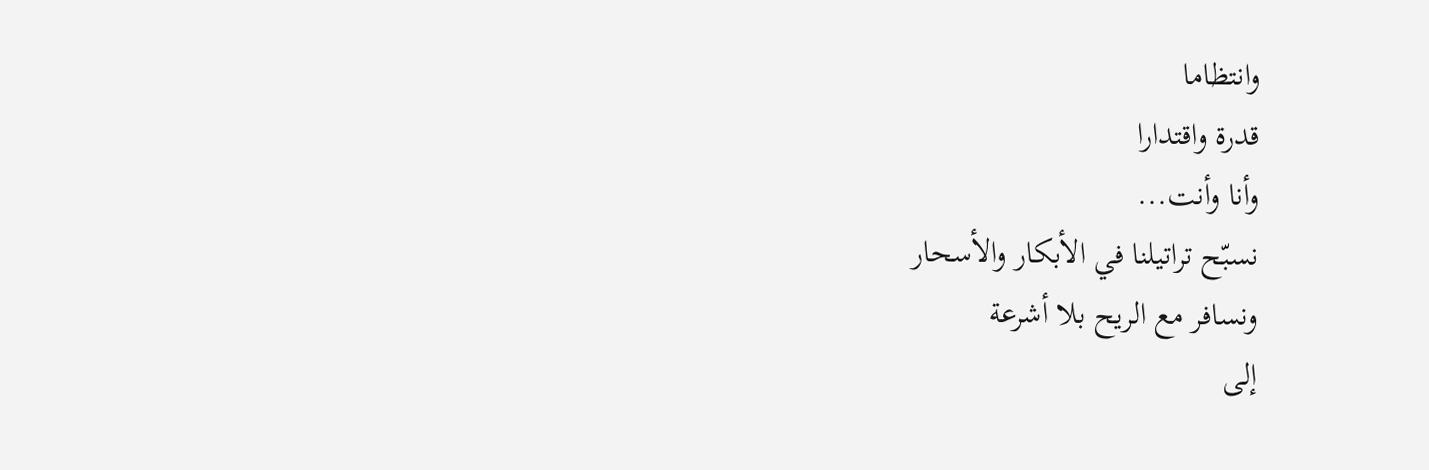وانتظاما
قدرة واقتدارا
وأنا وأنت...
نسبّح تراتيلنا في الأبكار والأسحار
ونسافر مع الريح بلا أشرعة
إلى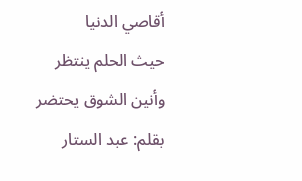أقاصي الدنيا
حيث الحلم ينتظر
وأنين الشوق يحتضر
بقلم: عبد الستار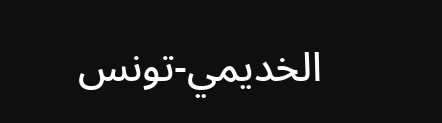الخديمي-تونس